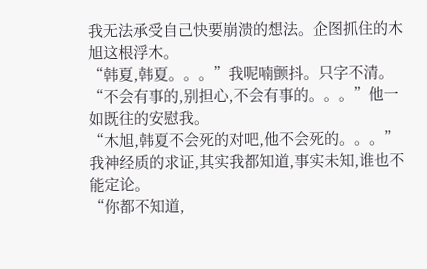我无法承受自己快要崩溃的想法。企图抓住的木旭这根浮木。
“韩夏,韩夏。。。”我呢喃颤抖。只字不清。
“不会有事的,别担心,不会有事的。。。”他一如既往的安慰我。
“木旭,韩夏不会死的对吧,他不会死的。。。”我神经质的求证,其实我都知道,事实未知,谁也不能定论。
“你都不知道,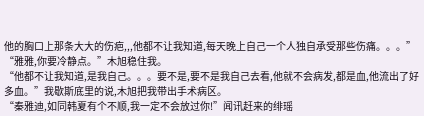他的胸口上那条大大的伤疤,,,他都不让我知道,每天晚上自己一个人独自承受那些伤痛。。。”
“雅雅,你要冷静点。”木旭稳住我。
“他都不让我知道,是我自己。。。要不是,要不是我自己去看,他就不会病发,都是血,他流出了好多血。”我歇斯底里的说,木旭把我带出手术病区。
“秦雅迪,如同韩夏有个不顺,我一定不会放过你!”闻讯赶来的绯瑶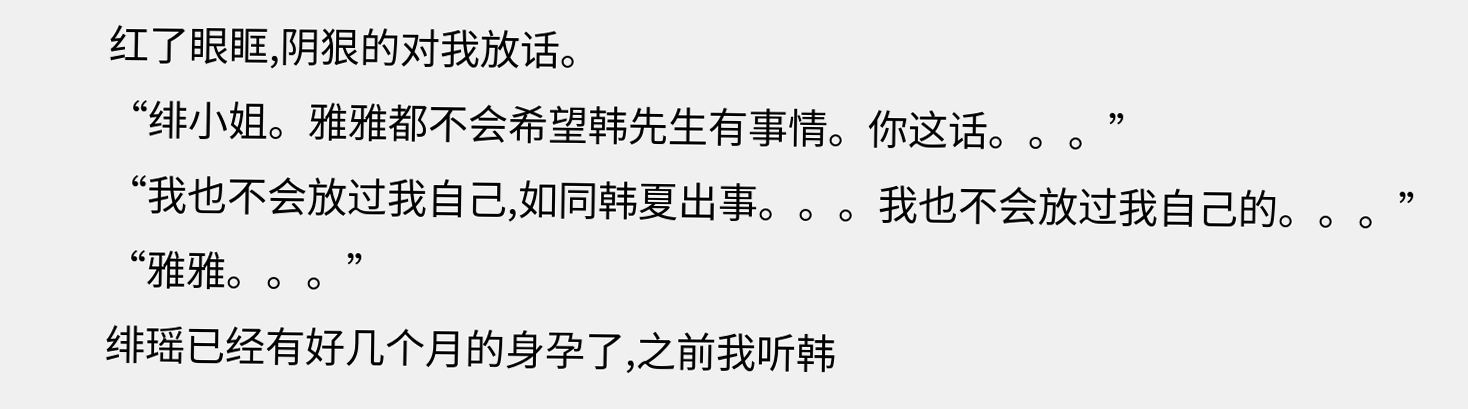红了眼眶,阴狠的对我放话。
“绯小姐。雅雅都不会希望韩先生有事情。你这话。。。”
“我也不会放过我自己,如同韩夏出事。。。我也不会放过我自己的。。。”
“雅雅。。。”
绯瑶已经有好几个月的身孕了,之前我听韩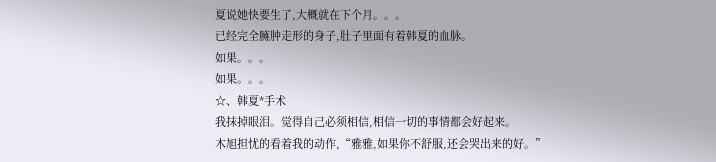夏说她快要生了,大概就在下个月。。。
已经完全臃肿走形的身子,肚子里面有着韩夏的血脉。
如果。。。
如果。。。
☆、韩夏*手术
我抹掉眼泪。觉得自己必须相信,相信一切的事情都会好起来。
木旭担忧的看着我的动作,“雅雅,如果你不舒服,还会哭出来的好。”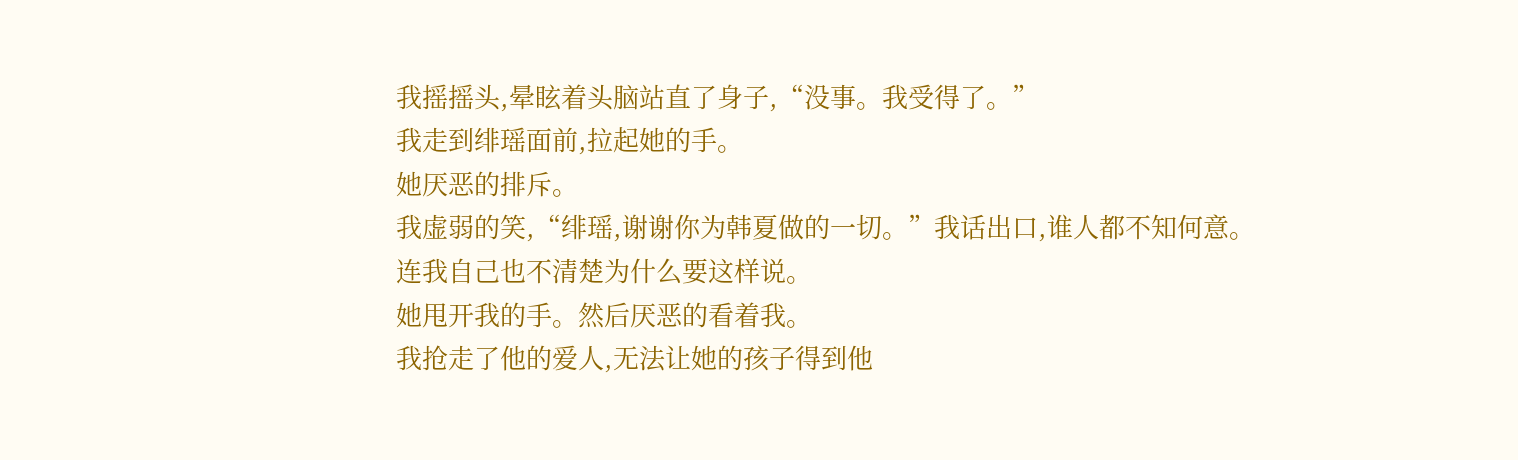我摇摇头,晕眩着头脑站直了身子,“没事。我受得了。”
我走到绯瑶面前,拉起她的手。
她厌恶的排斥。
我虚弱的笑,“绯瑶,谢谢你为韩夏做的一切。”我话出口,谁人都不知何意。
连我自己也不清楚为什么要这样说。
她甩开我的手。然后厌恶的看着我。
我抢走了他的爱人,无法让她的孩子得到他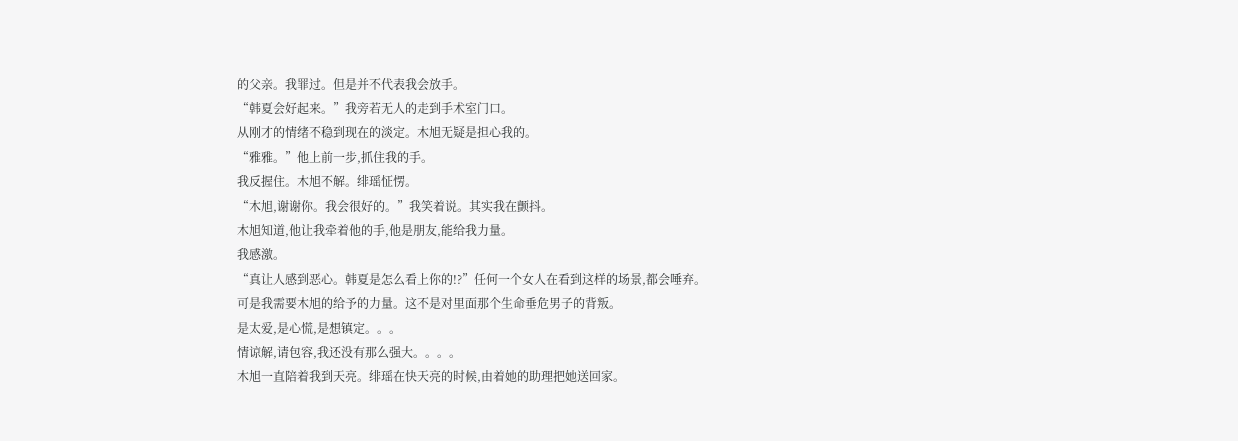的父亲。我罪过。但是并不代表我会放手。
“韩夏会好起来。”我旁若无人的走到手术室门口。
从刚才的情绪不稳到现在的淡定。木旭无疑是担心我的。
“雅雅。”他上前一步,抓住我的手。
我反握住。木旭不解。绯瑶怔愣。
“木旭,谢谢你。我会很好的。”我笑着说。其实我在颤抖。
木旭知道,他让我牵着他的手,他是朋友,能给我力量。
我感激。
“真让人感到恶心。韩夏是怎么看上你的!?”任何一个女人在看到这样的场景,都会唾弃。
可是我需要木旭的给予的力量。这不是对里面那个生命垂危男子的背叛。
是太爱,是心慌,是想镇定。。。
情谅解,请包容,我还没有那么强大。。。。
木旭一直陪着我到天亮。绯瑶在快天亮的时候,由着她的助理把她送回家。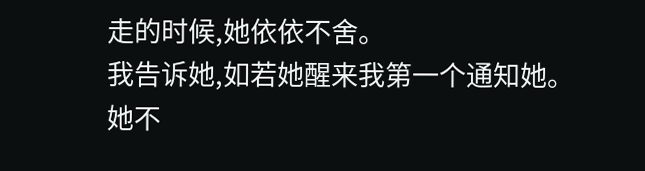走的时候,她依依不舍。
我告诉她,如若她醒来我第一个通知她。
她不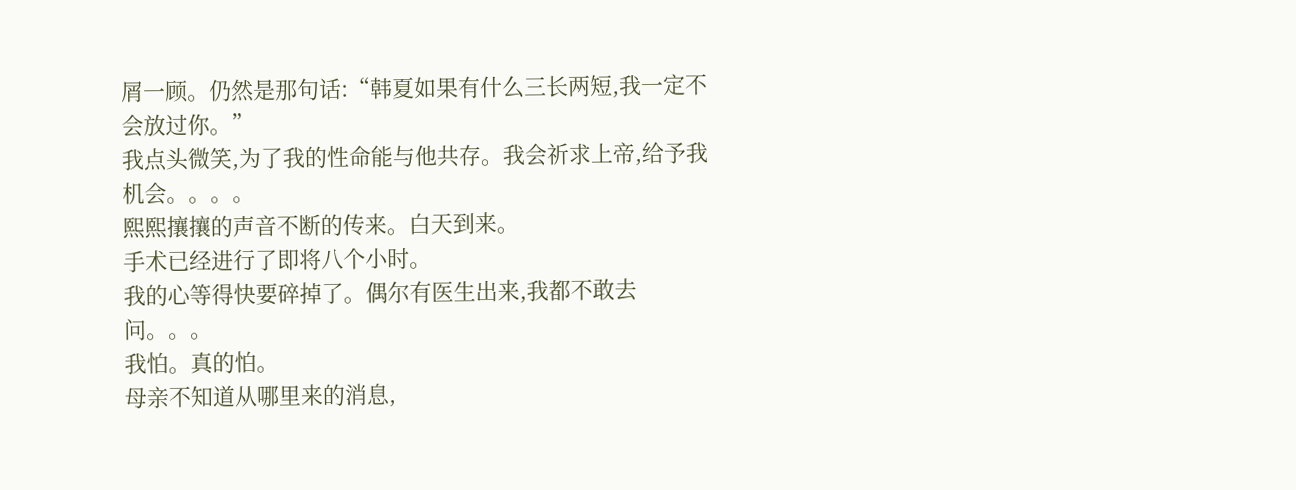屑一顾。仍然是那句话:“韩夏如果有什么三长两短,我一定不会放过你。”
我点头微笑,为了我的性命能与他共存。我会祈求上帝,给予我机会。。。。
熙熙攘攘的声音不断的传来。白天到来。
手术已经进行了即将八个小时。
我的心等得快要碎掉了。偶尔有医生出来,我都不敢去问。。。
我怕。真的怕。
母亲不知道从哪里来的消息,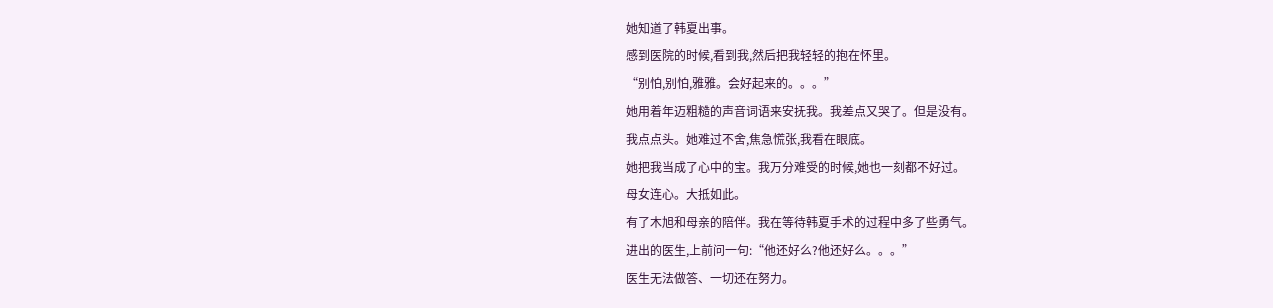她知道了韩夏出事。
感到医院的时候,看到我,然后把我轻轻的抱在怀里。
“别怕,别怕,雅雅。会好起来的。。。”
她用着年迈粗糙的声音词语来安抚我。我差点又哭了。但是没有。
我点点头。她难过不舍,焦急慌张,我看在眼底。
她把我当成了心中的宝。我万分难受的时候,她也一刻都不好过。
母女连心。大抵如此。
有了木旭和母亲的陪伴。我在等待韩夏手术的过程中多了些勇气。
进出的医生,上前问一句:“他还好么?他还好么。。。”
医生无法做答、一切还在努力。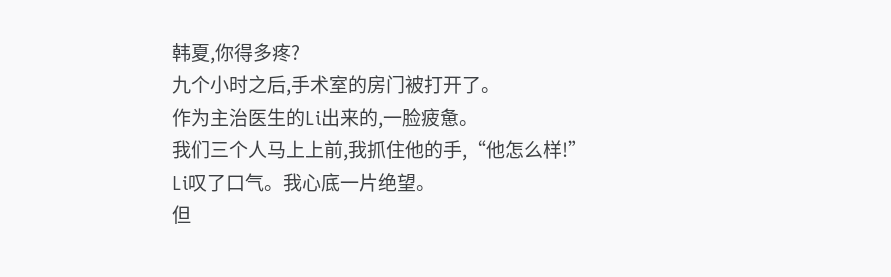韩夏,你得多疼?
九个小时之后,手术室的房门被打开了。
作为主治医生的Li出来的,一脸疲惫。
我们三个人马上上前,我抓住他的手,“他怎么样!”
Li叹了口气。我心底一片绝望。
但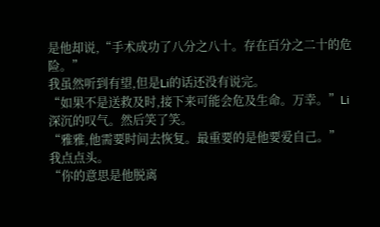是他却说,“手术成功了八分之八十。存在百分之二十的危险。”
我虽然听到有望,但是Li的话还没有说完。
“如果不是送救及时,接下来可能会危及生命。万幸。”Li深沉的叹气。然后笑了笑。
“雅雅,他需要时间去恢复。最重要的是他要爱自己。”
我点点头。
“你的意思是他脱离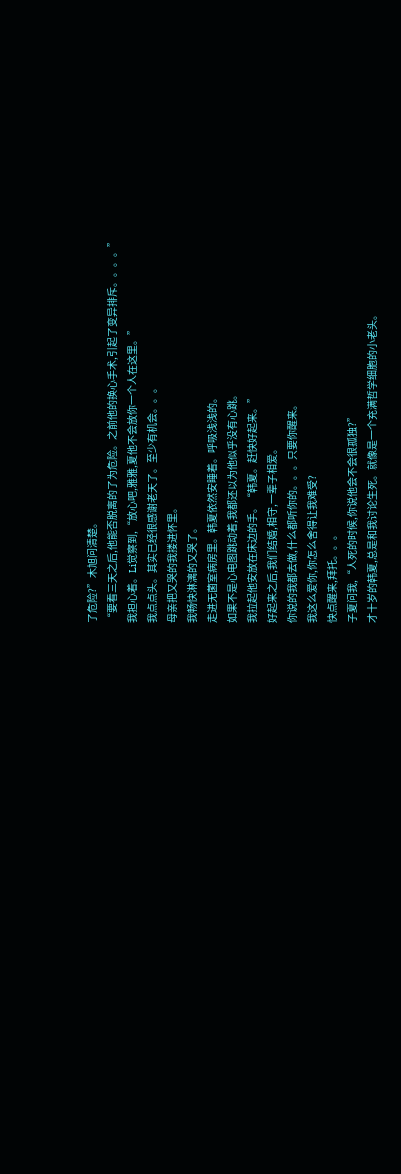了危险?”木旭问清楚。
“要看三天之后,他能否脱离的了为危险。之前他的换心手术,引起了变异排斥。。。。”
我担心着。Li觉察到,“放心吧,雅雅,夏他不会放你一个人在这里。”
我点点头。其实已经很感谢老天了。至少有机会。。。
母亲把又哭的我搂进怀里。
我畅快淋漓的又哭了。
走进无菌室病房里。韩夏依然安睡着。呼吸浅浅的。
如果不是心电图跳动着,我都还以为他似乎没有心跳。
我拉起他安放在床边的手。“韩夏。赶快好起来。”
好起来之后,我们结婚,相守,一辈子相爱。
你说的我都去做,什么都听你的。。。只要你醒来。
我这么爱你,你怎么舍得让我难受?
快点醒来,拜托。。。
子夏问我,“人死的时候,你说他会不会很孤独?”
才十岁的韩夏,总是和我讨论生死。就像是一个充满哲学细胞的小老头。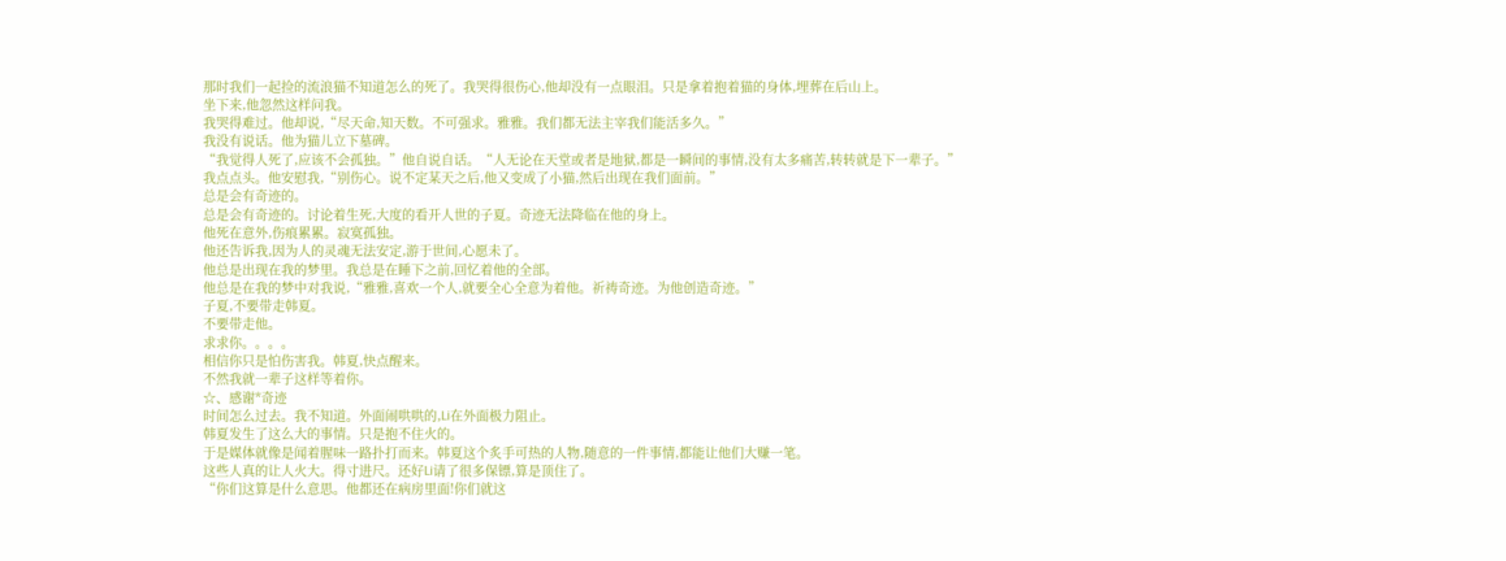那时我们一起捡的流浪猫不知道怎么的死了。我哭得很伤心,他却没有一点眼泪。只是拿着抱着猫的身体,埋葬在后山上。
坐下来,他忽然这样问我。
我哭得难过。他却说,“尽天命,知天数。不可强求。雅雅。我们都无法主宰我们能活多久。”
我没有说话。他为猫儿立下墓碑。
“我觉得人死了,应该不会孤独。”他自说自话。“人无论在天堂或者是地狱,都是一瞬间的事情,没有太多痛苦,转转就是下一辈子。”
我点点头。他安慰我,“别伤心。说不定某天之后,他又变成了小猫,然后出现在我们面前。”
总是会有奇迹的。
总是会有奇迹的。讨论着生死,大度的看开人世的子夏。奇迹无法降临在他的身上。
他死在意外,伤痕累累。寂寞孤独。
他还告诉我,因为人的灵魂无法安定,游于世间,心愿未了。
他总是出现在我的梦里。我总是在睡下之前,回忆着他的全部。
他总是在我的梦中对我说,“雅雅,喜欢一个人,就要全心全意为着他。祈祷奇迹。为他创造奇迹。”
子夏,不要带走韩夏。
不要带走他。
求求你。。。。
相信你只是怕伤害我。韩夏,快点醒来。
不然我就一辈子这样等着你。
☆、感谢*奇迹
时间怎么过去。我不知道。外面闹哄哄的,Li在外面极力阻止。
韩夏发生了这么大的事情。只是抱不住火的。
于是媒体就像是闻着腥味一路扑打而来。韩夏这个炙手可热的人物,随意的一件事情,都能让他们大赚一笔。
这些人真的让人火大。得寸进尺。还好Li请了很多保镖,算是顶住了。
“你们这算是什么意思。他都还在病房里面!你们就这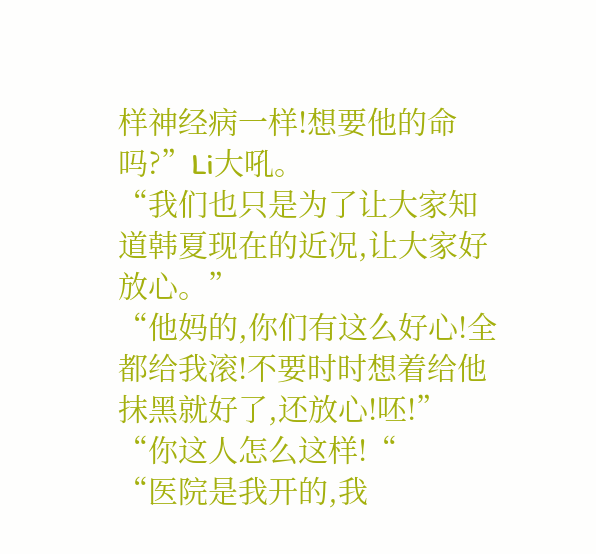样神经病一样!想要他的命吗?”Li大吼。
“我们也只是为了让大家知道韩夏现在的近况,让大家好放心。”
“他妈的,你们有这么好心!全都给我滚!不要时时想着给他抹黑就好了,还放心!呸!”
“你这人怎么这样!“
“医院是我开的,我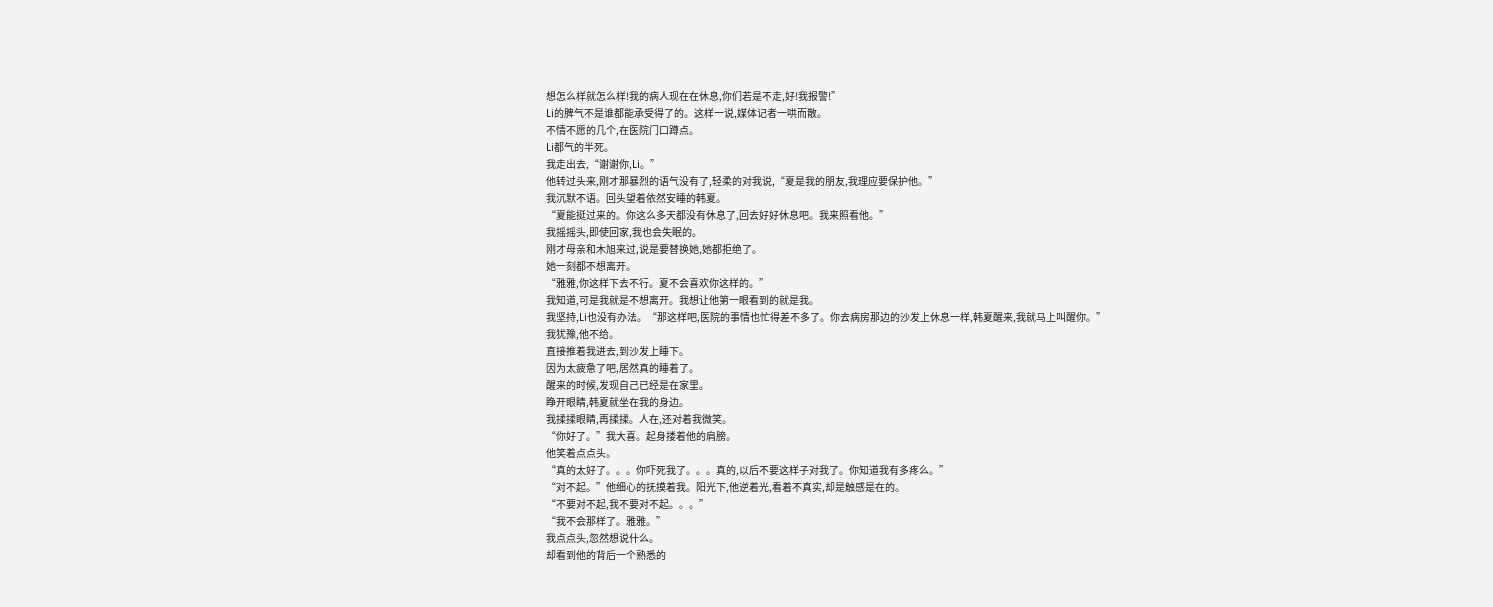想怎么样就怎么样!我的病人现在在休息,你们若是不走,好!我报警!”
Li的脾气不是谁都能承受得了的。这样一说,媒体记者一哄而散。
不情不愿的几个,在医院门口蹲点。
Li都气的半死。
我走出去,“谢谢你,Li。”
他转过头来,刚才那暴烈的语气没有了,轻柔的对我说,“夏是我的朋友,我理应要保护他。”
我沉默不语。回头望着依然安睡的韩夏。
“夏能挺过来的。你这么多天都没有休息了,回去好好休息吧。我来照看他。”
我摇摇头,即使回家,我也会失眠的。
刚才母亲和木旭来过,说是要替换她,她都拒绝了。
她一刻都不想离开。
“雅雅,你这样下去不行。夏不会喜欢你这样的。”
我知道,可是我就是不想离开。我想让他第一眼看到的就是我。
我坚持,Li也没有办法。“那这样吧,医院的事情也忙得差不多了。你去病房那边的沙发上休息一样,韩夏醒来,我就马上叫醒你。”
我犹豫,他不给。
直接推着我进去,到沙发上睡下。
因为太疲惫了吧,居然真的睡着了。
醒来的时候,发现自己已经是在家里。
睁开眼睛,韩夏就坐在我的身边。
我揉揉眼睛,再揉揉。人在,还对着我微笑。
“你好了。”我大喜。起身搂着他的肩膀。
他笑着点点头。
“真的太好了。。。你吓死我了。。。真的,以后不要这样子对我了。你知道我有多疼么。”
“对不起。”他细心的抚摸着我。阳光下,他逆着光,看着不真实,却是触感是在的。
“不要对不起,我不要对不起。。。”
“我不会那样了。雅雅。”
我点点头,忽然想说什么。
却看到他的背后一个熟悉的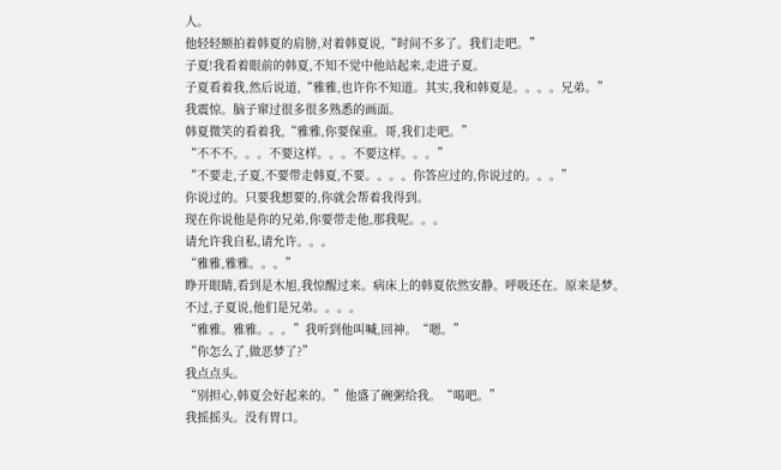人。
他轻轻额拍着韩夏的肩膀,对着韩夏说,“时间不多了。我们走吧。”
子夏!我看着眼前的韩夏,不知不觉中他站起来,走进子夏。
子夏看着我,然后说道,“雅雅,也许你不知道。其实,我和韩夏是。。。。兄弟。”
我震惊。脑子窜过很多很多熟悉的画面。
韩夏微笑的看着我,“雅雅,你要保重。哥,我们走吧。”
“不不不。。。不要这样。。。不要这样。。。”
“不要走,子夏,不要带走韩夏,不要。。。。你答应过的,你说过的。。。”
你说过的。只要我想要的,你就会帮着我得到。
现在你说他是你的兄弟,你要带走他,那我呢。。。
请允许我自私,请允许。。。
“雅雅,雅雅。。。”
睁开眼睛,看到是木旭,我惊醒过来。病床上的韩夏依然安静。呼吸还在。原来是梦。
不过,子夏说,他们是兄弟。。。。
“雅雅。雅雅。。。”我听到他叫喊,回神。“嗯。”
“你怎么了,做恶梦了?”
我点点头。
“别担心,韩夏会好起来的。”他盛了碗粥给我。“喝吧。”
我摇摇头。没有胃口。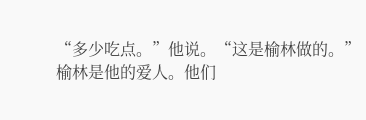“多少吃点。”他说。“这是榆林做的。”
榆林是他的爱人。他们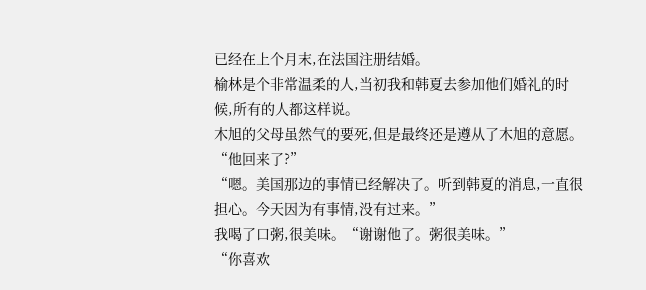已经在上个月末,在法国注册结婚。
榆林是个非常温柔的人,当初我和韩夏去参加他们婚礼的时候,所有的人都这样说。
木旭的父母虽然气的要死,但是最终还是遵从了木旭的意愿。
“他回来了?”
“嗯。美国那边的事情已经解决了。听到韩夏的消息,一直很担心。今天因为有事情,没有过来。”
我喝了口粥,很美味。“谢谢他了。粥很美味。”
“你喜欢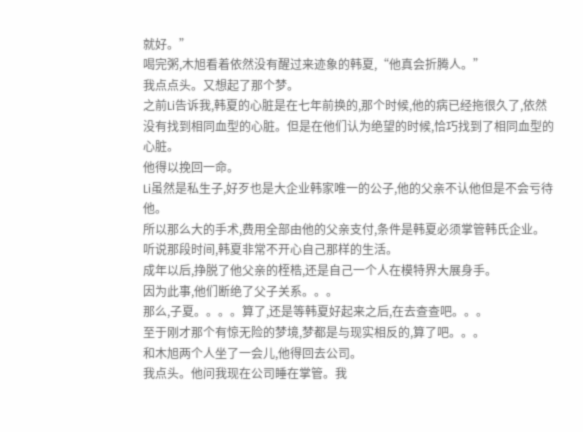就好。”
喝完粥,木旭看着依然没有醒过来迹象的韩夏,“他真会折腾人。”
我点点头。又想起了那个梦。
之前Li告诉我,韩夏的心脏是在七年前换的,那个时候,他的病已经拖很久了,依然没有找到相同血型的心脏。但是在他们认为绝望的时候,恰巧找到了相同血型的心脏。
他得以挽回一命。
Li虽然是私生子,好歹也是大企业韩家唯一的公子,他的父亲不认他但是不会亏待他。
所以那么大的手术,费用全部由他的父亲支付,条件是韩夏必须掌管韩氏企业。
听说那段时间,韩夏非常不开心自己那样的生活。
成年以后,挣脱了他父亲的桎梏,还是自己一个人在模特界大展身手。
因为此事,他们断绝了父子关系。。。
那么,子夏。。。。算了,还是等韩夏好起来之后,在去查查吧。。。
至于刚才那个有惊无险的梦境,梦都是与现实相反的,算了吧。。。
和木旭两个人坐了一会儿,他得回去公司。
我点头。他问我现在公司睡在掌管。我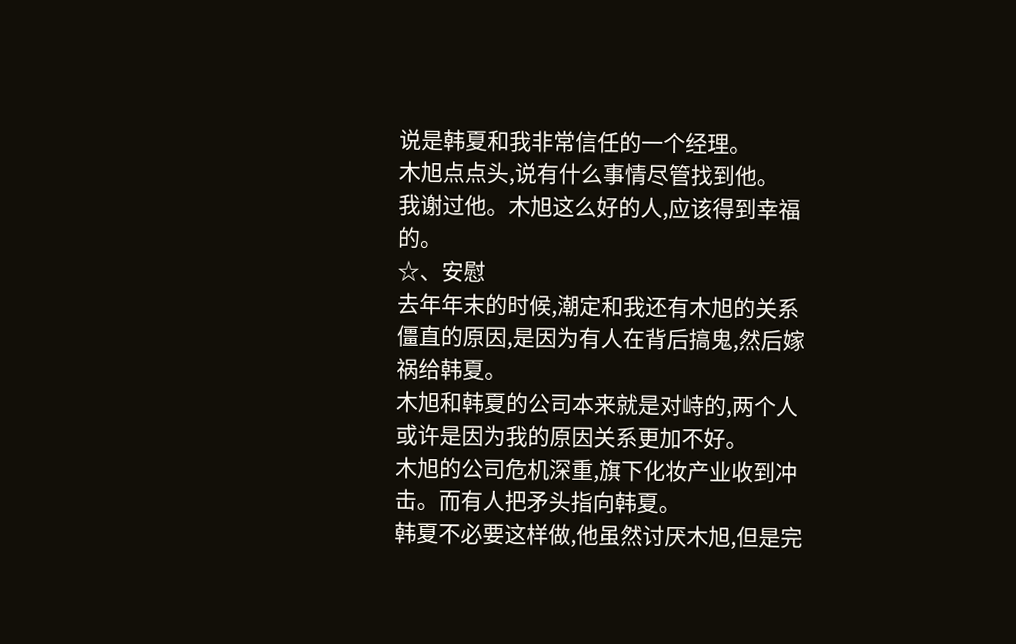说是韩夏和我非常信任的一个经理。
木旭点点头,说有什么事情尽管找到他。
我谢过他。木旭这么好的人,应该得到幸福的。
☆、安慰
去年年末的时候,潮定和我还有木旭的关系僵直的原因,是因为有人在背后搞鬼,然后嫁祸给韩夏。
木旭和韩夏的公司本来就是对峙的,两个人或许是因为我的原因关系更加不好。
木旭的公司危机深重,旗下化妆产业收到冲击。而有人把矛头指向韩夏。
韩夏不必要这样做,他虽然讨厌木旭,但是完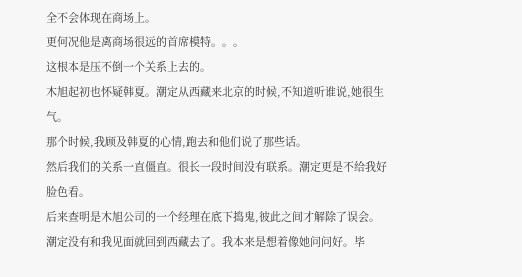全不会体现在商场上。
更何况他是离商场很远的首席模特。。。
这根本是压不倒一个关系上去的。
木旭起初也怀疑韩夏。潮定从西藏来北京的时候,不知道听谁说,她很生气。
那个时候,我顾及韩夏的心情,跑去和他们说了那些话。
然后我们的关系一直僵直。很长一段时间没有联系。潮定更是不给我好脸色看。
后来查明是木旭公司的一个经理在底下捣鬼,彼此之间才解除了误会。
潮定没有和我见面就回到西藏去了。我本来是想着像她问问好。毕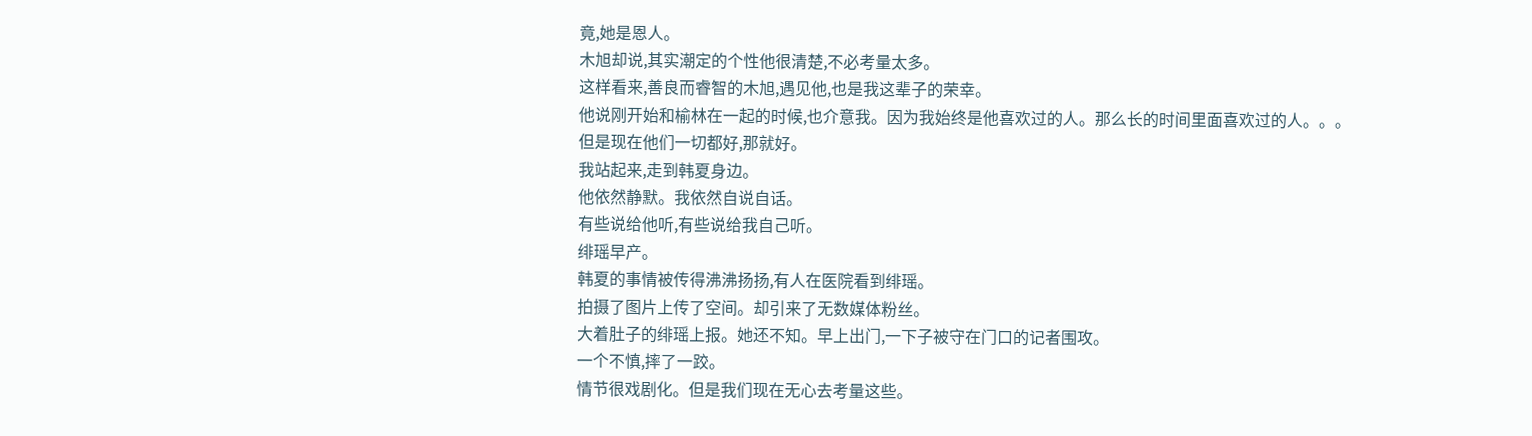竟,她是恩人。
木旭却说,其实潮定的个性他很清楚,不必考量太多。
这样看来,善良而睿智的木旭,遇见他,也是我这辈子的荣幸。
他说刚开始和榆林在一起的时候,也介意我。因为我始终是他喜欢过的人。那么长的时间里面喜欢过的人。。。
但是现在他们一切都好,那就好。
我站起来,走到韩夏身边。
他依然静默。我依然自说自话。
有些说给他听,有些说给我自己听。
绯瑶早产。
韩夏的事情被传得沸沸扬扬,有人在医院看到绯瑶。
拍摄了图片上传了空间。却引来了无数媒体粉丝。
大着肚子的绯瑶上报。她还不知。早上出门,一下子被守在门口的记者围攻。
一个不慎,摔了一跤。
情节很戏剧化。但是我们现在无心去考量这些。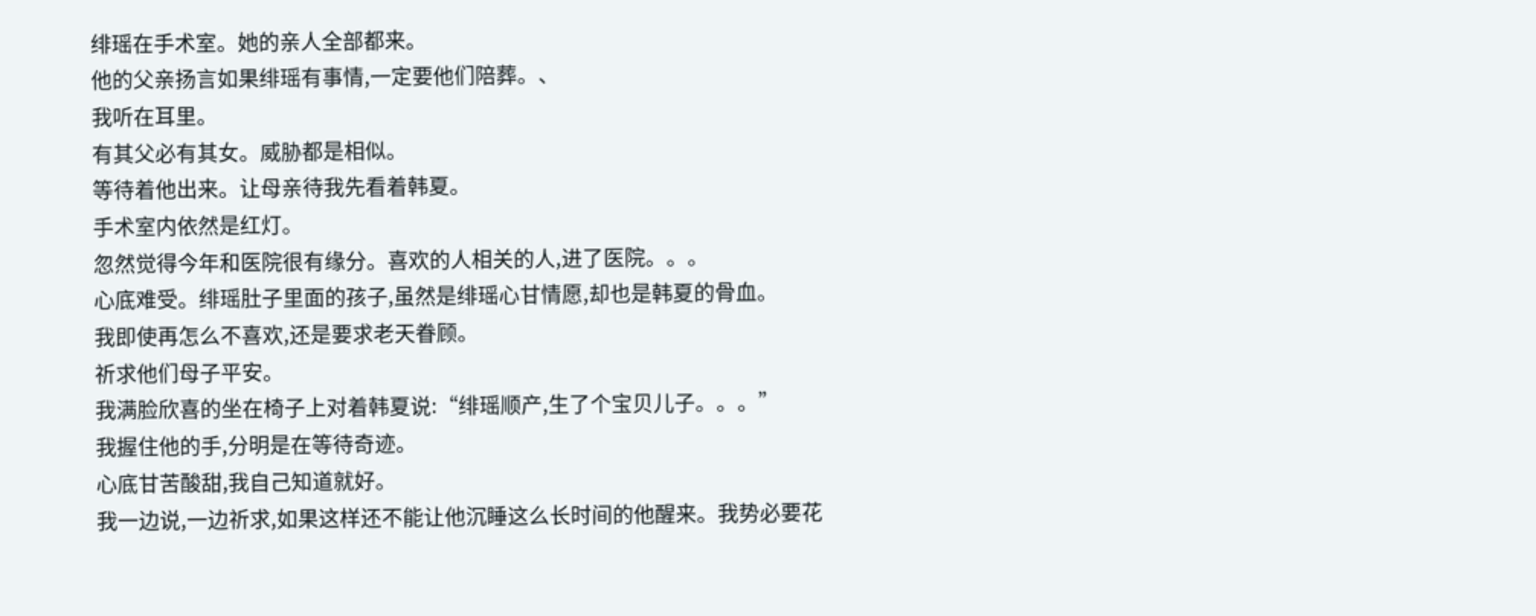绯瑶在手术室。她的亲人全部都来。
他的父亲扬言如果绯瑶有事情,一定要他们陪葬。、
我听在耳里。
有其父必有其女。威胁都是相似。
等待着他出来。让母亲待我先看着韩夏。
手术室内依然是红灯。
忽然觉得今年和医院很有缘分。喜欢的人相关的人,进了医院。。。
心底难受。绯瑶肚子里面的孩子,虽然是绯瑶心甘情愿,却也是韩夏的骨血。
我即使再怎么不喜欢,还是要求老天眷顾。
祈求他们母子平安。
我满脸欣喜的坐在椅子上对着韩夏说:“绯瑶顺产,生了个宝贝儿子。。。”
我握住他的手,分明是在等待奇迹。
心底甘苦酸甜,我自己知道就好。
我一边说,一边祈求,如果这样还不能让他沉睡这么长时间的他醒来。我势必要花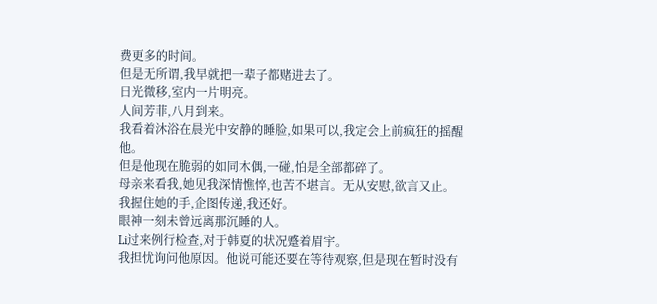费更多的时间。
但是无所谓,我早就把一辈子都赌进去了。
日光微移,室内一片明亮。
人间芳菲,八月到来。
我看着沐浴在晨光中安静的睡脸,如果可以,我定会上前疯狂的摇醒他。
但是他现在脆弱的如同木偶,一碰,怕是全部都碎了。
母亲来看我,她见我深情憔悴,也苦不堪言。无从安慰,欲言又止。
我握住她的手,企图传递,我还好。
眼神一刻未曾远离那沉睡的人。
Li过来例行检查,对于韩夏的状况蹙着眉宇。
我担忧询问他原因。他说可能还要在等待观察,但是现在暂时没有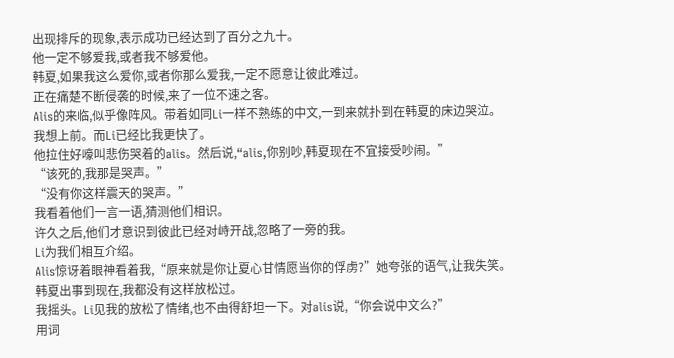出现排斥的现象,表示成功已经达到了百分之九十。
他一定不够爱我,或者我不够爱他。
韩夏,如果我这么爱你,或者你那么爱我,一定不愿意让彼此难过。
正在痛楚不断侵袭的时候,来了一位不速之客。
Alis的来临,似乎像阵风。带着如同Li一样不熟练的中文,一到来就扑到在韩夏的床边哭泣。
我想上前。而Li已经比我更快了。
他拉住好嚎叫悲伤哭着的alis。然后说,“alis,你别吵,韩夏现在不宜接受吵闹。”
“该死的,我那是哭声。”
“没有你这样震天的哭声。”
我看着他们一言一语,猜测他们相识。
许久之后,他们才意识到彼此已经对峙开战,忽略了一旁的我。
Li为我们相互介绍。
Alis惊讶着眼神看着我,“原来就是你让夏心甘情愿当你的俘虏?”她夸张的语气,让我失笑。
韩夏出事到现在,我都没有这样放松过。
我摇头。Li见我的放松了情绪,也不由得舒坦一下。对alis说,“你会说中文么?”
用词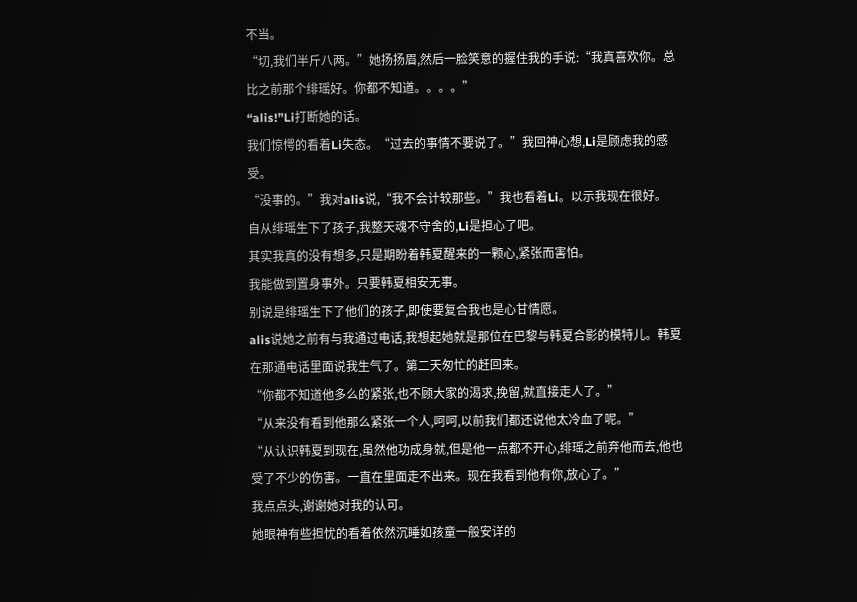不当。
“切,我们半斤八两。”她扬扬眉,然后一脸笑意的握住我的手说:“我真喜欢你。总比之前那个绯瑶好。你都不知道。。。。”
“alis!”Li打断她的话。
我们惊愕的看着Li失态。“过去的事情不要说了。”我回神心想,Li是顾虑我的感受。
“没事的。”我对alis说,“我不会计较那些。”我也看着Li。以示我现在很好。
自从绯瑶生下了孩子,我整天魂不守舍的,Li是担心了吧。
其实我真的没有想多,只是期盼着韩夏醒来的一颗心,紧张而害怕。
我能做到置身事外。只要韩夏相安无事。
别说是绯瑶生下了他们的孩子,即使要复合我也是心甘情愿。
alis说她之前有与我通过电话,我想起她就是那位在巴黎与韩夏合影的模特儿。韩夏在那通电话里面说我生气了。第二天匆忙的赶回来。
“你都不知道他多么的紧张,也不顾大家的渴求,挽留,就直接走人了。”
“从来没有看到他那么紧张一个人,呵呵,以前我们都还说他太冷血了呢。”
“从认识韩夏到现在,虽然他功成身就,但是他一点都不开心,绯瑶之前弃他而去,他也受了不少的伤害。一直在里面走不出来。现在我看到他有你,放心了。”
我点点头,谢谢她对我的认可。
她眼神有些担忧的看着依然沉睡如孩童一般安详的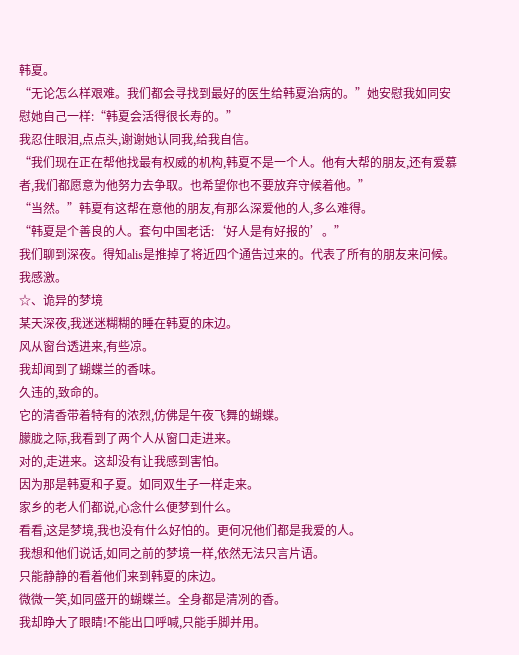韩夏。
“无论怎么样艰难。我们都会寻找到最好的医生给韩夏治病的。”她安慰我如同安慰她自己一样:“韩夏会活得很长寿的。”
我忍住眼泪,点点头,谢谢她认同我,给我自信。
“我们现在正在帮他找最有权威的机构,韩夏不是一个人。他有大帮的朋友,还有爱慕者,我们都愿意为他努力去争取。也希望你也不要放弃守候着他。”
“当然。”韩夏有这帮在意他的朋友,有那么深爱他的人,多么难得。
“韩夏是个善良的人。套句中国老话:‘好人是有好报的’。”
我们聊到深夜。得知alis是推掉了将近四个通告过来的。代表了所有的朋友来问候。
我感激。
☆、诡异的梦境
某天深夜,我迷迷糊糊的睡在韩夏的床边。
风从窗台透进来,有些凉。
我却闻到了蝴蝶兰的香味。
久违的,致命的。
它的清香带着特有的浓烈,仿佛是午夜飞舞的蝴蝶。
朦胧之际,我看到了两个人从窗口走进来。
对的,走进来。这却没有让我感到害怕。
因为那是韩夏和子夏。如同双生子一样走来。
家乡的老人们都说,心念什么便梦到什么。
看看,这是梦境,我也没有什么好怕的。更何况他们都是我爱的人。
我想和他们说话,如同之前的梦境一样,依然无法只言片语。
只能静静的看着他们来到韩夏的床边。
微微一笑,如同盛开的蝴蝶兰。全身都是清冽的香。
我却睁大了眼睛!不能出口呼喊,只能手脚并用。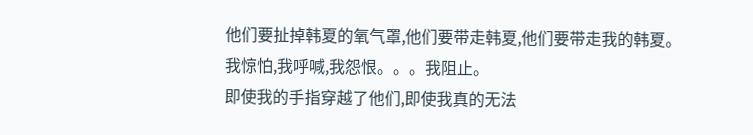他们要扯掉韩夏的氧气罩,他们要带走韩夏,他们要带走我的韩夏。
我惊怕,我呼喊,我怨恨。。。我阻止。
即使我的手指穿越了他们,即使我真的无法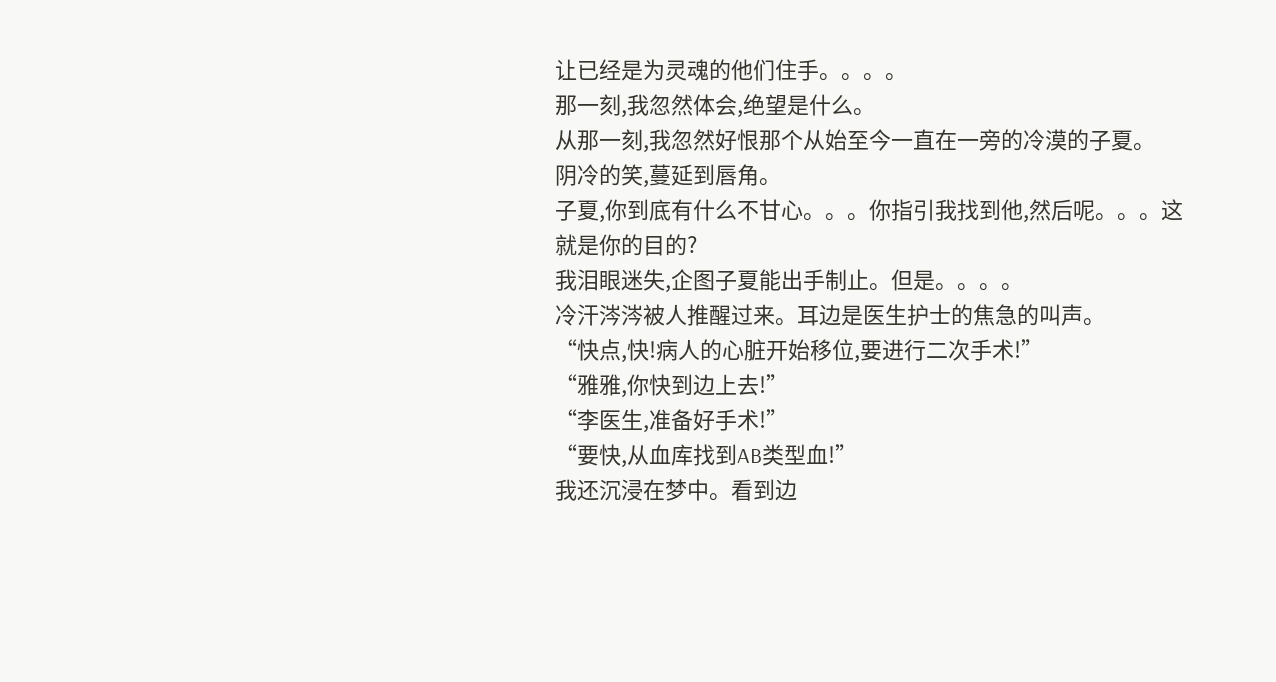让已经是为灵魂的他们住手。。。。
那一刻,我忽然体会,绝望是什么。
从那一刻,我忽然好恨那个从始至今一直在一旁的冷漠的子夏。
阴冷的笑,蔓延到唇角。
子夏,你到底有什么不甘心。。。你指引我找到他,然后呢。。。这就是你的目的?
我泪眼迷失,企图子夏能出手制止。但是。。。。
冷汗涔涔被人推醒过来。耳边是医生护士的焦急的叫声。
“快点,快!病人的心脏开始移位,要进行二次手术!”
“雅雅,你快到边上去!”
“李医生,准备好手术!”
“要快,从血库找到AB类型血!”
我还沉浸在梦中。看到边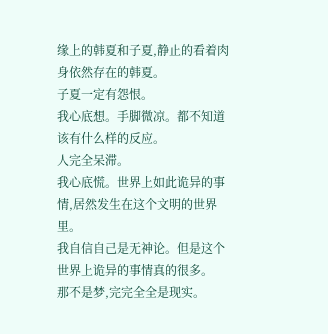缘上的韩夏和子夏,静止的看着肉身依然存在的韩夏。
子夏一定有怨恨。
我心底想。手脚微凉。都不知道该有什么样的反应。
人完全呆滞。
我心底慌。世界上如此诡异的事情,居然发生在这个文明的世界里。
我自信自己是无神论。但是这个世界上诡异的事情真的很多。
那不是梦,完完全全是现实。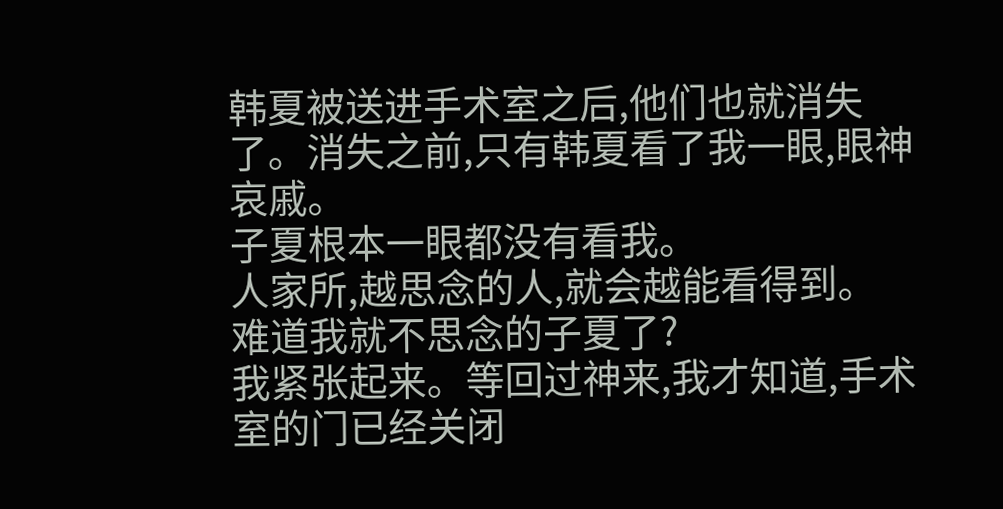韩夏被送进手术室之后,他们也就消失了。消失之前,只有韩夏看了我一眼,眼神哀戚。
子夏根本一眼都没有看我。
人家所,越思念的人,就会越能看得到。
难道我就不思念的子夏了?
我紧张起来。等回过神来,我才知道,手术室的门已经关闭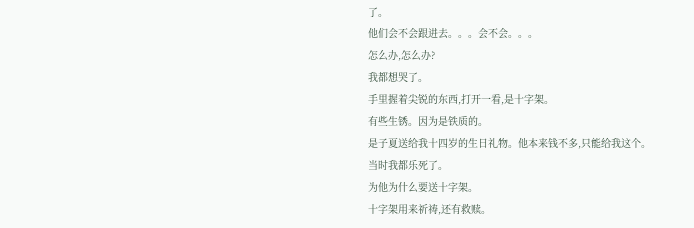了。
他们会不会跟进去。。。会不会。。。
怎么办,怎么办?
我都想哭了。
手里握着尖锐的东西,打开一看,是十字架。
有些生锈。因为是铁质的。
是子夏送给我十四岁的生日礼物。他本来钱不多,只能给我这个。
当时我都乐死了。
为他为什么要送十字架。
十字架用来祈祷,还有救赎。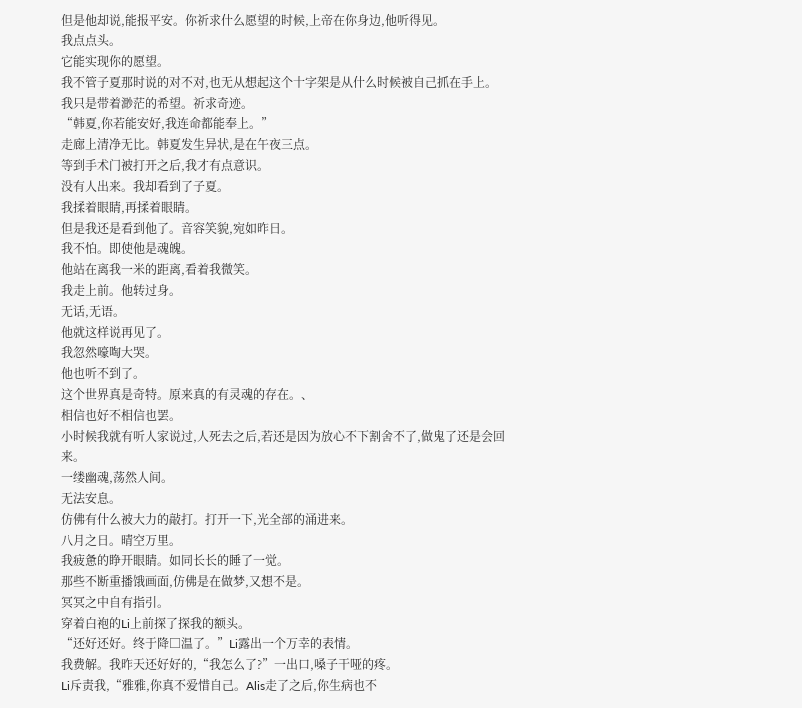但是他却说,能报平安。你祈求什么愿望的时候,上帝在你身边,他听得见。
我点点头。
它能实现你的愿望。
我不管子夏那时说的对不对,也无从想起这个十字架是从什么时候被自己抓在手上。
我只是带着渺茫的希望。祈求奇迹。
“韩夏,你若能安好,我连命都能奉上。”
走廊上清净无比。韩夏发生异状,是在午夜三点。
等到手术门被打开之后,我才有点意识。
没有人出来。我却看到了子夏。
我揉着眼睛,再揉着眼睛。
但是我还是看到他了。音容笑貌,宛如昨日。
我不怕。即使他是魂魄。
他站在离我一米的距离,看着我微笑。
我走上前。他转过身。
无话,无语。
他就这样说再见了。
我忽然嚎啕大哭。
他也听不到了。
这个世界真是奇特。原来真的有灵魂的存在。、
相信也好不相信也罢。
小时候我就有听人家说过,人死去之后,若还是因为放心不下割舍不了,做鬼了还是会回来。
一缕幽魂,荡然人间。
无法安息。
仿佛有什么被大力的敲打。打开一下,光全部的涌进来。
八月之日。晴空万里。
我疲惫的睁开眼睛。如同长长的睡了一觉。
那些不断重播饿画面,仿佛是在做梦,又想不是。
冥冥之中自有指引。
穿着白袍的Li上前探了探我的额头。
“还好还好。终于降□温了。”Li露出一个万幸的表情。
我费解。我昨天还好好的,“我怎么了?”一出口,嗓子干哑的疼。
Li斥责我,“雅雅,你真不爱惜自己。Alis走了之后,你生病也不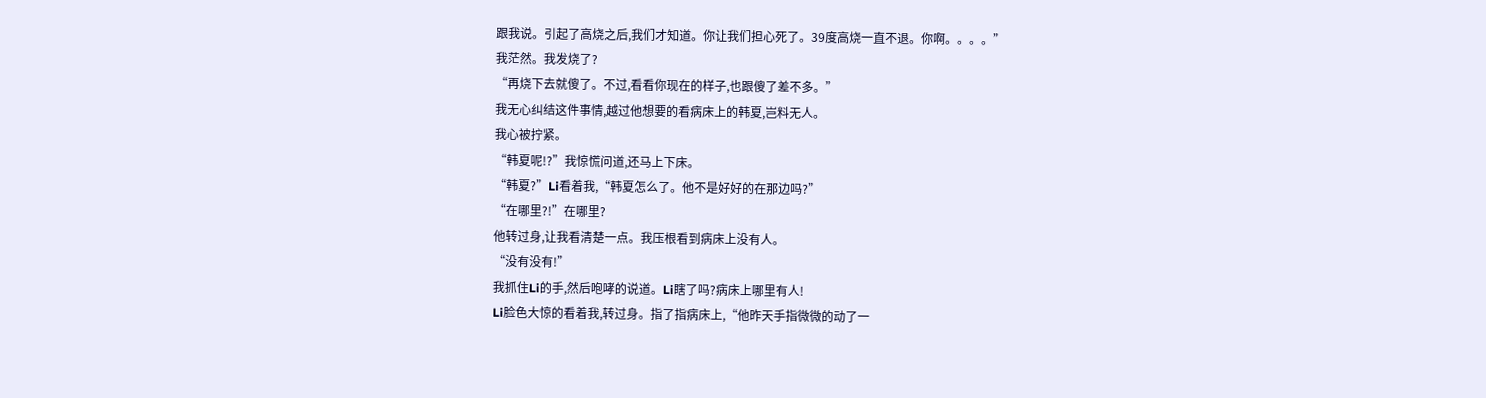跟我说。引起了高烧之后,我们才知道。你让我们担心死了。39度高烧一直不退。你啊。。。。”
我茫然。我发烧了?
“再烧下去就傻了。不过,看看你现在的样子,也跟傻了差不多。”
我无心纠结这件事情,越过他想要的看病床上的韩夏,岂料无人。
我心被拧紧。
“韩夏呢!?”我惊慌问道,还马上下床。
“韩夏?”Li看着我,“韩夏怎么了。他不是好好的在那边吗?”
“在哪里?!”在哪里?
他转过身,让我看清楚一点。我压根看到病床上没有人。
“没有没有!”
我抓住Li的手,然后咆哮的说道。Li瞎了吗?病床上哪里有人!
Li脸色大惊的看着我,转过身。指了指病床上,“他昨天手指微微的动了一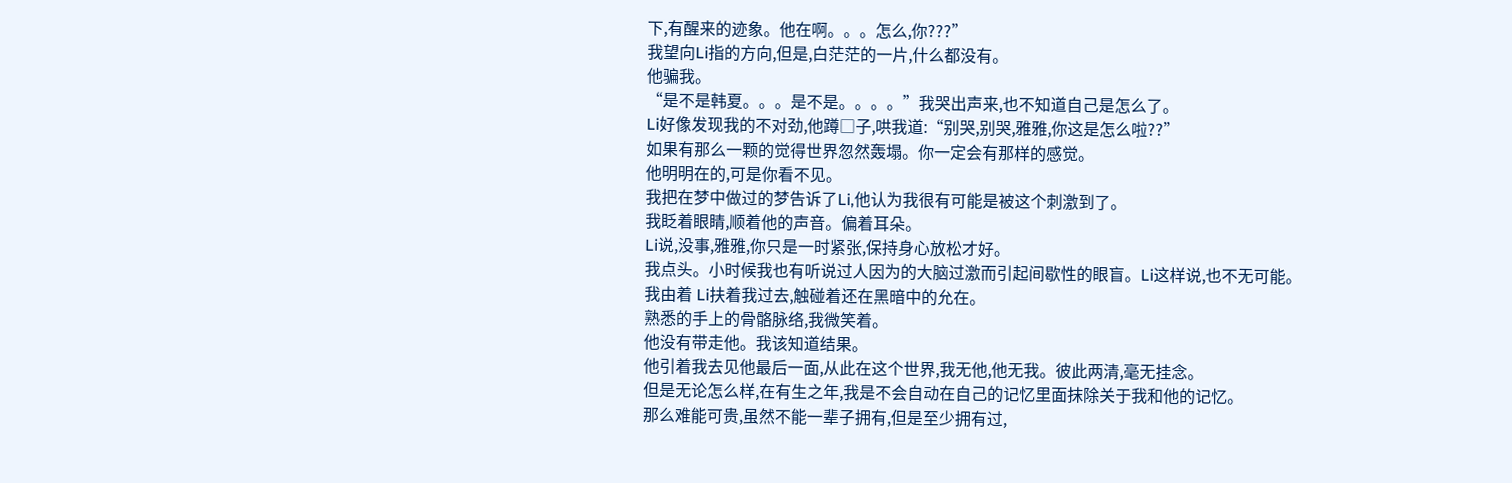下,有醒来的迹象。他在啊。。。怎么,你???”
我望向Li指的方向,但是,白茫茫的一片,什么都没有。
他骗我。
“是不是韩夏。。。是不是。。。。”我哭出声来,也不知道自己是怎么了。
Li好像发现我的不对劲,他蹲□子,哄我道:“别哭,别哭,雅雅,你这是怎么啦??”
如果有那么一颗的觉得世界忽然轰塌。你一定会有那样的感觉。
他明明在的,可是你看不见。
我把在梦中做过的梦告诉了Li,他认为我很有可能是被这个刺激到了。
我眨着眼睛,顺着他的声音。偏着耳朵。
Li说,没事,雅雅,你只是一时紧张,保持身心放松才好。
我点头。小时候我也有听说过人因为的大脑过激而引起间歇性的眼盲。Li这样说,也不无可能。
我由着 Li扶着我过去,触碰着还在黑暗中的允在。
熟悉的手上的骨骼脉络,我微笑着。
他没有带走他。我该知道结果。
他引着我去见他最后一面,从此在这个世界,我无他,他无我。彼此两清,毫无挂念。
但是无论怎么样,在有生之年,我是不会自动在自己的记忆里面抹除关于我和他的记忆。
那么难能可贵,虽然不能一辈子拥有,但是至少拥有过,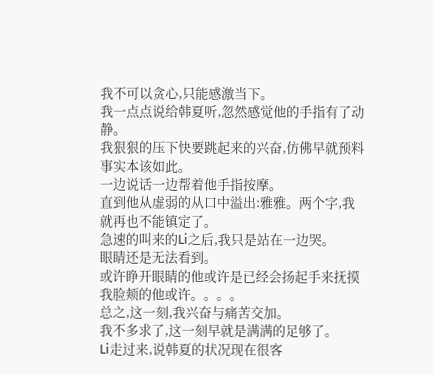我不可以贪心,只能感激当下。
我一点点说给韩夏听,忽然感觉他的手指有了动静。
我狠狠的压下快要跳起来的兴奋,仿佛早就预料事实本该如此。
一边说话一边帮着他手指按摩。
直到他从虚弱的从口中溢出:雅雅。两个字,我就再也不能镇定了。
急速的叫来的Li之后,我只是站在一边哭。
眼睛还是无法看到。
或许睁开眼睛的他或许是已经会扬起手来抚摸我脸颊的他或许。。。。
总之,这一刻,我兴奋与痛苦交加。
我不多求了,这一刻早就是满满的足够了。
Li走过来,说韩夏的状况现在很客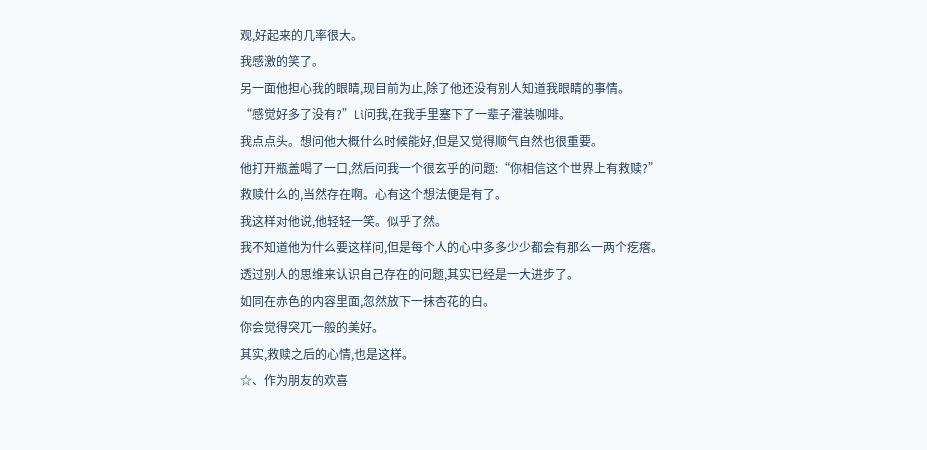观,好起来的几率很大。
我感激的笑了。
另一面他担心我的眼睛,现目前为止,除了他还没有别人知道我眼睛的事情。
“感觉好多了没有?”Li问我,在我手里塞下了一辈子灌装咖啡。
我点点头。想问他大概什么时候能好,但是又觉得顺气自然也很重要。
他打开瓶盖喝了一口,然后问我一个很玄乎的问题:“你相信这个世界上有救赎?”
救赎什么的,当然存在啊。心有这个想法便是有了。
我这样对他说,他轻轻一笑。似乎了然。
我不知道他为什么要这样问,但是每个人的心中多多少少都会有那么一两个疙瘩。
透过别人的思维来认识自己存在的问题,其实已经是一大进步了。
如同在赤色的内容里面,忽然放下一抹杏花的白。
你会觉得突兀一般的美好。
其实,救赎之后的心情,也是这样。
☆、作为朋友的欢喜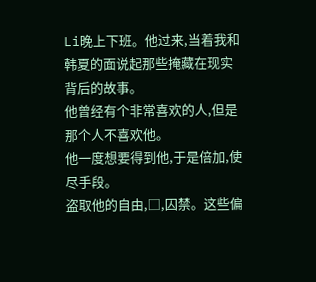Li晚上下班。他过来,当着我和韩夏的面说起那些掩藏在现实背后的故事。
他曾经有个非常喜欢的人,但是那个人不喜欢他。
他一度想要得到他,于是倍加,使尽手段。
盗取他的自由,□,囚禁。这些偏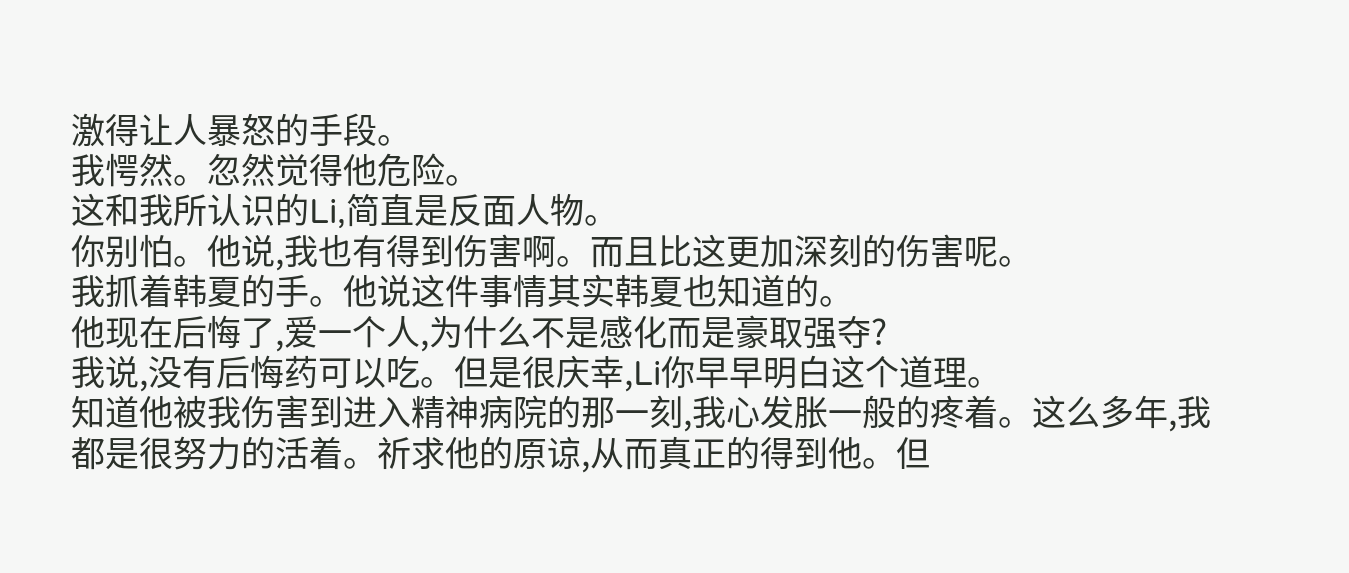激得让人暴怒的手段。
我愕然。忽然觉得他危险。
这和我所认识的Li,简直是反面人物。
你别怕。他说,我也有得到伤害啊。而且比这更加深刻的伤害呢。
我抓着韩夏的手。他说这件事情其实韩夏也知道的。
他现在后悔了,爱一个人,为什么不是感化而是豪取强夺?
我说,没有后悔药可以吃。但是很庆幸,Li你早早明白这个道理。
知道他被我伤害到进入精神病院的那一刻,我心发胀一般的疼着。这么多年,我都是很努力的活着。祈求他的原谅,从而真正的得到他。但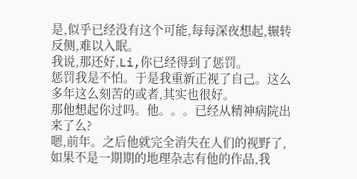是,似乎已经没有这个可能,每每深夜想起,辗转反侧,难以入眠。
我说,那还好,Li,你已经得到了惩罚。
惩罚我是不怕。于是我重新正视了自己。这么多年这么刻苦的或者,其实也很好。
那他想起你过吗。他。。。已经从精神病院出来了么?
嗯,前年。之后他就完全消失在人们的视野了,如果不是一期期的地理杂志有他的作品,我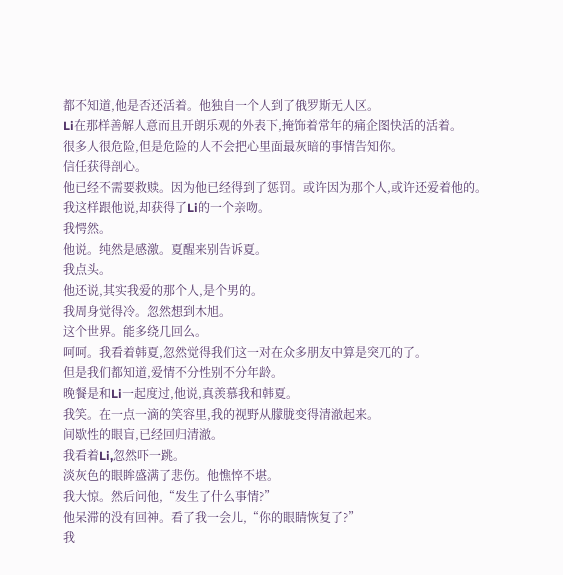都不知道,他是否还活着。他独自一个人到了俄罗斯无人区。
Li在那样善解人意而且开朗乐观的外表下,掩饰着常年的痛企图快活的活着。
很多人很危险,但是危险的人不会把心里面最灰暗的事情告知你。
信任获得剖心。
他已经不需要救赎。因为他已经得到了惩罚。或许因为那个人,或许还爱着他的。
我这样跟他说,却获得了Li的一个亲吻。
我愕然。
他说。纯然是感激。夏醒来别告诉夏。
我点头。
他还说,其实我爱的那个人,是个男的。
我周身觉得冷。忽然想到木旭。
这个世界。能多绕几回么。
呵呵。我看着韩夏,忽然觉得我们这一对在众多朋友中算是突兀的了。
但是我们都知道,爱情不分性别不分年龄。
晚餐是和Li一起度过,他说,真羡慕我和韩夏。
我笑。在一点一滴的笑容里,我的视野从朦胧变得清澈起来。
间歇性的眼盲,已经回归清澈。
我看着Li,忽然吓一跳。
淡灰色的眼眸盛满了悲伤。他憔悴不堪。
我大惊。然后问他,“发生了什么事情?”
他呆滞的没有回神。看了我一会儿,“你的眼睛恢复了?”
我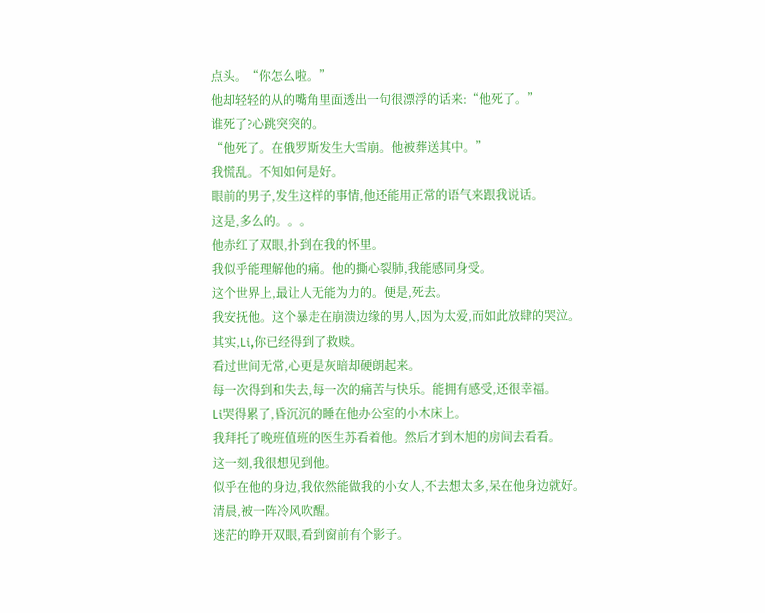点头。“你怎么啦。”
他却轻轻的从的嘴角里面透出一句很漂浮的话来:“他死了。”
谁死了?心跳突突的。
“他死了。在俄罗斯发生大雪崩。他被葬送其中。”
我慌乱。不知如何是好。
眼前的男子,发生这样的事情,他还能用正常的语气来跟我说话。
这是,多么的。。。
他赤红了双眼,扑到在我的怀里。
我似乎能理解他的痛。他的撕心裂肺,我能感同身受。
这个世界上,最让人无能为力的。便是,死去。
我安抚他。这个暴走在崩溃边缘的男人,因为太爱,而如此放肆的哭泣。
其实,Li,你已经得到了救赎。
看过世间无常,心更是灰暗却硬朗起来。
每一次得到和失去,每一次的痛苦与快乐。能拥有感受,还很幸福。
Li哭得累了,昏沉沉的睡在他办公室的小木床上。
我拜托了晚班值班的医生苏看着他。然后才到木旭的房间去看看。
这一刻,我很想见到他。
似乎在他的身边,我依然能做我的小女人,不去想太多,呆在他身边就好。
清晨,被一阵冷风吹醒。
迷茫的睁开双眼,看到窗前有个影子。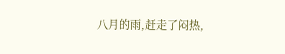八月的雨,赶走了闷热,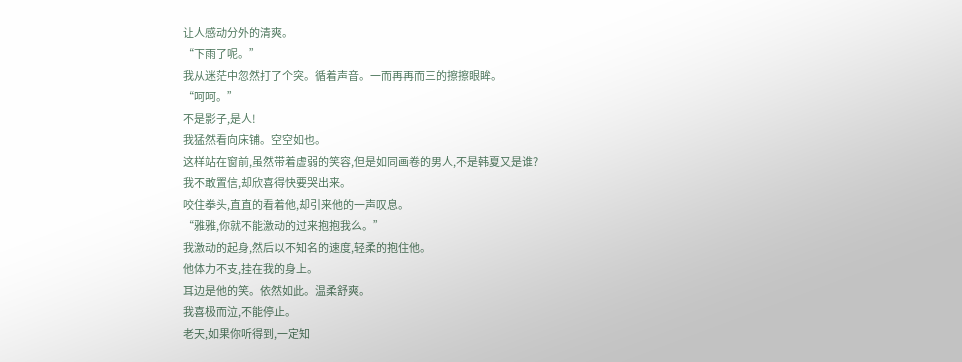让人感动分外的清爽。
“下雨了呢。”
我从迷茫中忽然打了个突。循着声音。一而再再而三的擦擦眼眸。
“呵呵。”
不是影子,是人!
我猛然看向床铺。空空如也。
这样站在窗前,虽然带着虚弱的笑容,但是如同画卷的男人,不是韩夏又是谁?
我不敢置信,却欣喜得快要哭出来。
咬住拳头,直直的看着他,却引来他的一声叹息。
“雅雅,你就不能激动的过来抱抱我么。”
我激动的起身,然后以不知名的速度,轻柔的抱住他。
他体力不支,挂在我的身上。
耳边是他的笑。依然如此。温柔舒爽。
我喜极而泣,不能停止。
老天,如果你听得到,一定知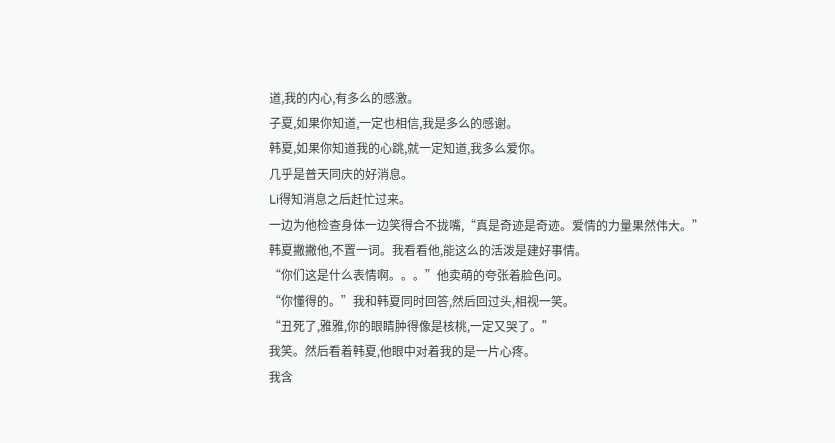道,我的内心,有多么的感激。
子夏,如果你知道,一定也相信,我是多么的感谢。
韩夏,如果你知道我的心跳,就一定知道,我多么爱你。
几乎是普天同庆的好消息。
Li得知消息之后赶忙过来。
一边为他检查身体一边笑得合不拢嘴,“真是奇迹是奇迹。爱情的力量果然伟大。”
韩夏撇撇他,不置一词。我看看他,能这么的活泼是建好事情。
“你们这是什么表情啊。。。”他卖萌的夸张着脸色问。
“你懂得的。”我和韩夏同时回答,然后回过头,相视一笑。
“丑死了,雅雅,你的眼睛肿得像是核桃,一定又哭了。”
我笑。然后看着韩夏,他眼中对着我的是一片心疼。
我含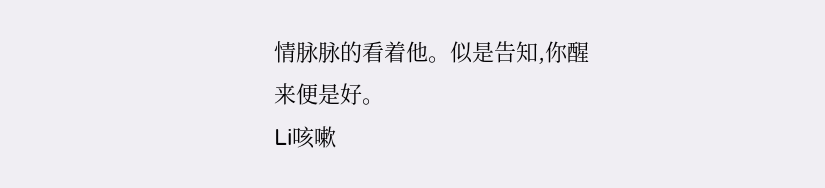情脉脉的看着他。似是告知,你醒来便是好。
Li咳嗽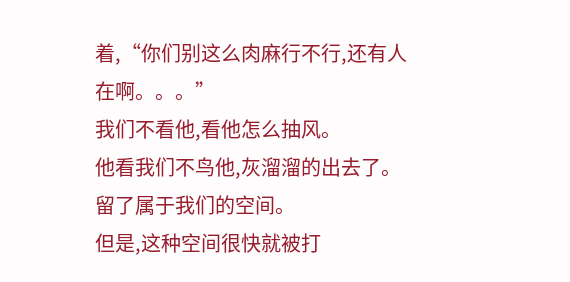着,“你们别这么肉麻行不行,还有人在啊。。。”
我们不看他,看他怎么抽风。
他看我们不鸟他,灰溜溜的出去了。
留了属于我们的空间。
但是,这种空间很快就被打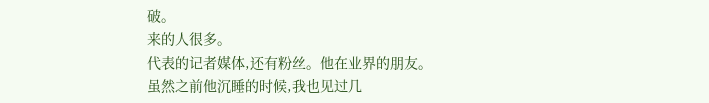破。
来的人很多。
代表的记者媒体,还有粉丝。他在业界的朋友。
虽然之前他沉睡的时候,我也见过几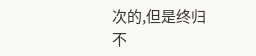次的,但是终归不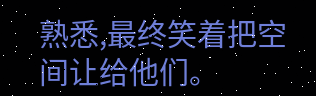熟悉,最终笑着把空间让给他们。